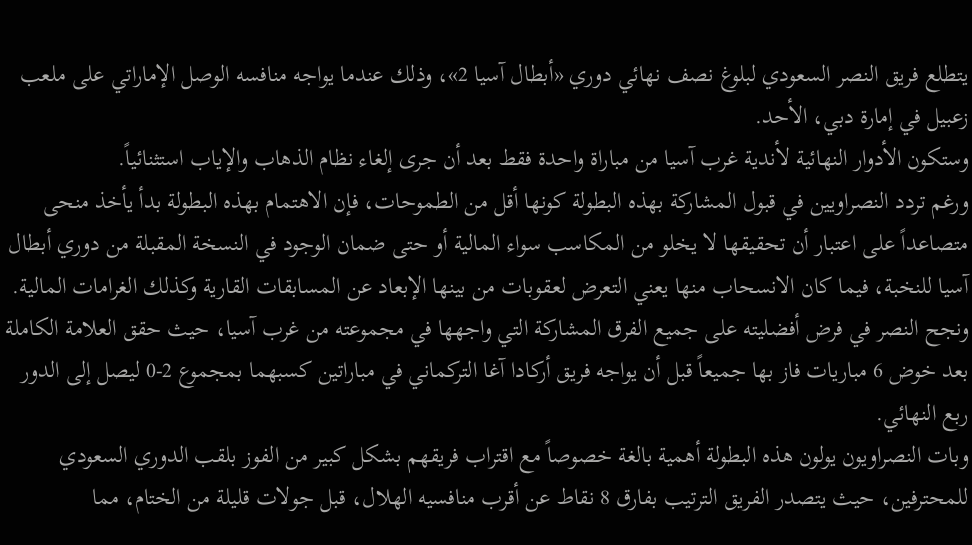يتطلع فريق النصر السعودي لبلوغ نصف نهائي دوري «أبطال آسيا 2»، وذلك عندما يواجه منافسه الوصل الإماراتي على ملعب زعبيل في إمارة دبي، الأحد.
وستكون الأدوار النهائية لأندية غرب آسيا من مباراة واحدة فقط بعد أن جرى إلغاء نظام الذهاب والإياب استثنائياً.
ورغم تردد النصراويين في قبول المشاركة بهذه البطولة كونها أقل من الطموحات، فإن الاهتمام بهذه البطولة بدأ يأخذ منحى متصاعداً على اعتبار أن تحقيقها لا يخلو من المكاسب سواء المالية أو حتى ضمان الوجود في النسخة المقبلة من دوري أبطال آسيا للنخبة، فيما كان الانسحاب منها يعني التعرض لعقوبات من بينها الإبعاد عن المسابقات القارية وكذلك الغرامات المالية.
ونجح النصر في فرض أفضليته على جميع الفرق المشاركة التي واجهها في مجموعته من غرب آسيا، حيث حقق العلامة الكاملة بعد خوض 6 مباريات فاز بها جميعاً قبل أن يواجه فريق أركادا آغا التركماني في مباراتين كسبهما بمجموع 2-0 ليصل إلى الدور ربع النهائي.
وبات النصراويون يولون هذه البطولة أهمية بالغة خصوصاً مع اقتراب فريقهم بشكل كبير من الفوز بلقب الدوري السعودي للمحترفين، حيث يتصدر الفريق الترتيب بفارق 8 نقاط عن أقرب منافسيه الهلال، قبل جولات قليلة من الختام، مما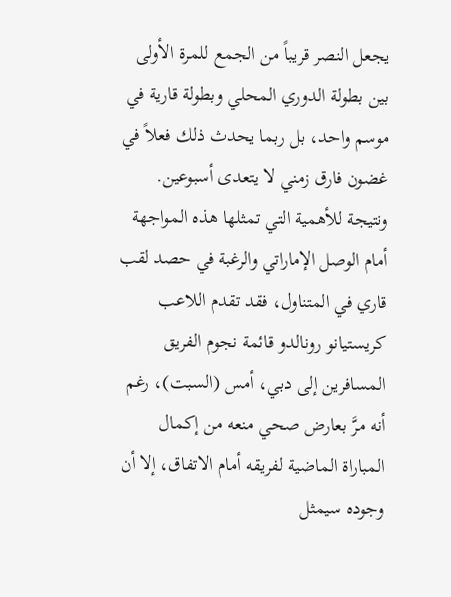يجعل النصر قريباً من الجمع للمرة الأولى بين بطولة الدوري المحلي وبطولة قارية في موسم واحد، بل ربما يحدث ذلك فعلاً في غضون فارق زمني لا يتعدى أسبوعين.
ونتيجة للأهمية التي تمثلها هذه المواجهة أمام الوصل الإماراتي والرغبة في حصد لقب قاري في المتناول، فقد تقدم اللاعب كريستيانو رونالدو قائمة نجوم الفريق المسافرين إلى دبي، أمس (السبت)، رغم أنه مرَّ بعارض صحي منعه من إكمال المباراة الماضية لفريقه أمام الاتفاق، إلا أن وجوده سيمثل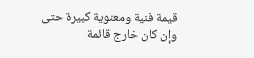قيمة فنية ومعنوية كبيرة حتى وإن كان خارج قائمة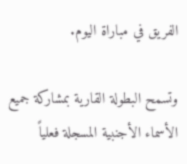الفريق في مباراة اليوم.

وتسمح البطولة القارية بمشاركة جميع الأسماء الأجنبية المسجلة فعلياً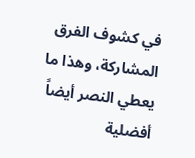في كشوف الفرق المشاركة، وهذا ما يعطي النصر أيضاً أفضلية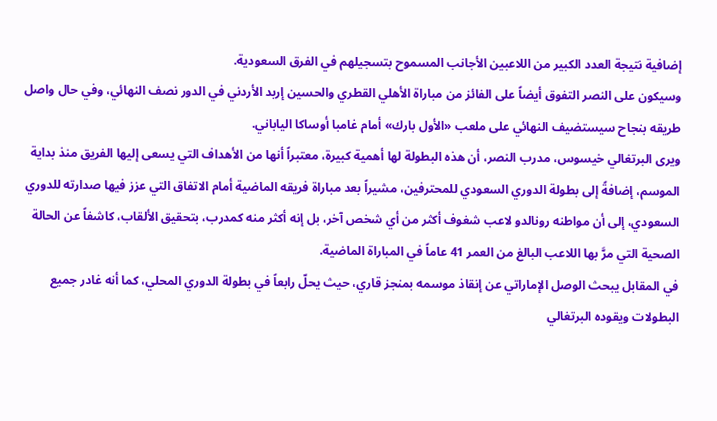إضافية نتيجة العدد الكبير من اللاعبين الأجانب المسموح بتسجيلهم في الفرق السعودية.
وسيكون على النصر التفوق أيضاً على الفائز من مباراة الأهلي القطري والحسين إربد الأردني في الدور نصف النهائي، وفي حال واصل طريقه بنجاح سيستضيف النهائي على ملعب «الأول بارك» أمام غامبا أوساكا الياباني.
ويرى البرتغالي خيسوس، مدرب النصر، أن هذه البطولة لها أهمية كبيرة، معتبراً أنها من الأهداف التي يسعى إليها الفريق منذ بداية الموسم، إضافةً إلى بطولة الدوري السعودي للمحترفين، مشيراً بعد مباراة فريقه الماضية أمام الاتفاق التي عزز فيها صدارته للدوري السعودي، إلى أن مواطنه رونالدو لاعب شغوف أكثر من أي شخص آخر، بل إنه أكثر منه كمدرب، بتحقيق الألقاب، كاشفاً عن الحالة الصحية التي مرَّ بها اللاعب البالغ من العمر 41 عاماً في المباراة الماضية.
في المقابل يبحث الوصل الإماراتي عن إنقاذ موسمه بمنجز قاري، حيث يحلّ رابعاً في بطولة الدوري المحلي، كما أنه غادر جميع البطولات ويقوده البرتغالي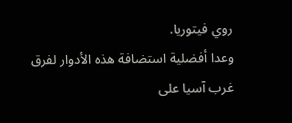روي فيتوريا.
وعدا أفضلية استضافة هذه الأدوار لفرق غرب آسيا على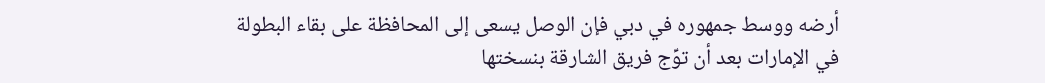أرضه ووسط جمهوره في دبي فإن الوصل يسعى إلى المحافظة على بقاء البطولة في الإمارات بعد أن توِّج فريق الشارقة بنسختها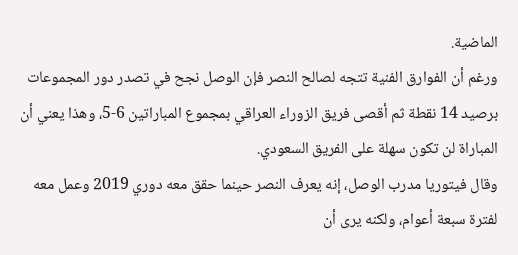الماضية.
ورغم أن الفوارق الفنية تتجه لصالح النصر فإن الوصل نجح في تصدر دور المجموعات برصيد 14 نقطة ثم أقصى فريق الزوراء العراقي بمجموع المباراتين 6-5، وهذا يعني أن المباراة لن تكون سهلة على الفريق السعودي.
وقال فيتوريا مدرب الوصل، إنه يعرف النصر حينما حقق معه دوري 2019 وعمل معه لفترة سبعة أعوام، ولكنه يرى أن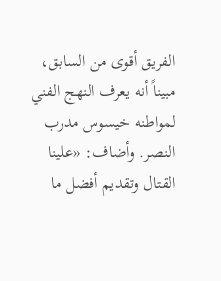الفريق أقوى من السابق، مبيناً أنه يعرف النهج الفني لمواطنه خيسوس مدرب النصر. وأضاف: «علينا القتال وتقديم أفضل ما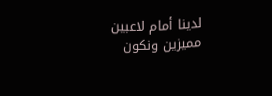لدينا أمام لاعبين مميزين ونكون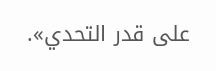على قدر التحدي».